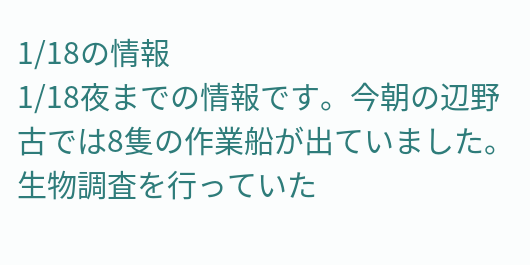1/18の情報
1/18夜までの情報です。今朝の辺野古では8隻の作業船が出ていました。生物調査を行っていた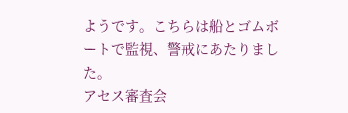ようです。こちらは船とゴムボートで監視、警戒にあたりました。
アセス審査会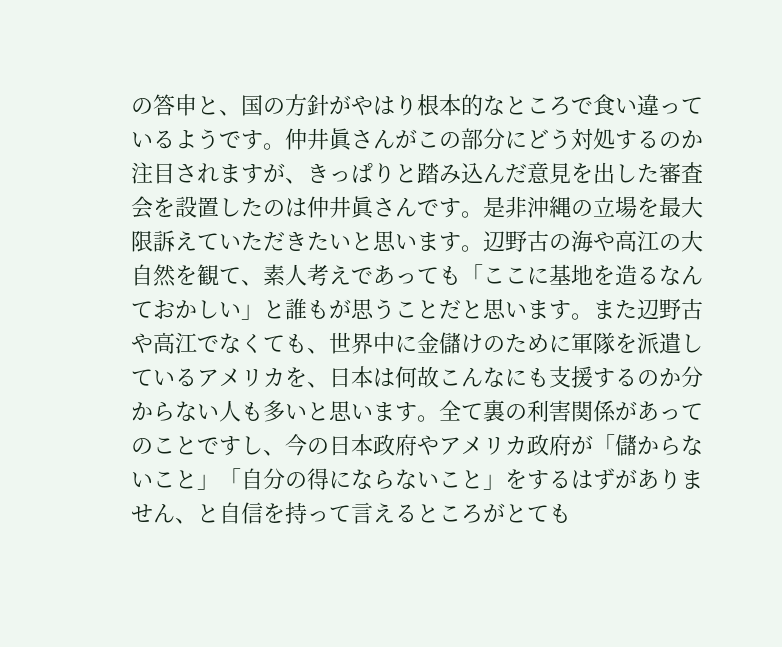の答申と、国の方針がやはり根本的なところで食い違っているようです。仲井眞さんがこの部分にどう対処するのか注目されますが、きっぱりと踏み込んだ意見を出した審査会を設置したのは仲井眞さんです。是非沖縄の立場を最大限訴えていただきたいと思います。辺野古の海や高江の大自然を観て、素人考えであっても「ここに基地を造るなんておかしい」と誰もが思うことだと思います。また辺野古や高江でなくても、世界中に金儲けのために軍隊を派遣しているアメリカを、日本は何故こんなにも支援するのか分からない人も多いと思います。全て裏の利害関係があってのことですし、今の日本政府やアメリカ政府が「儲からないこと」「自分の得にならないこと」をするはずがありません、と自信を持って言えるところがとても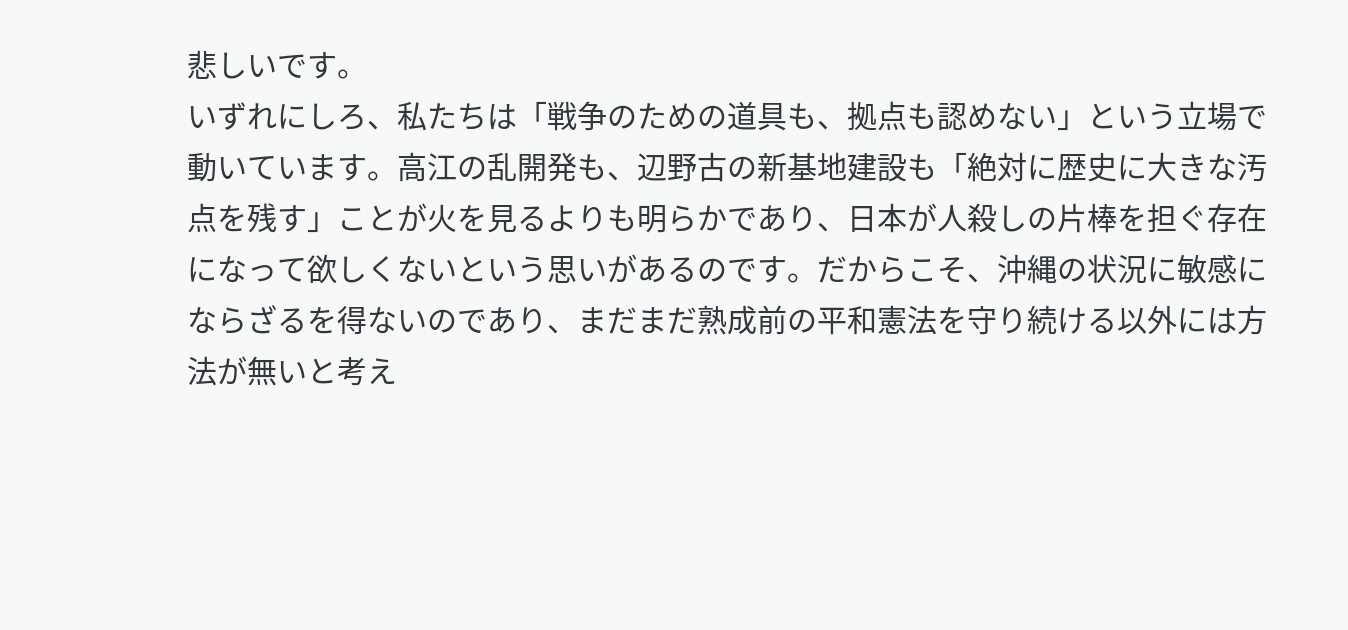悲しいです。
いずれにしろ、私たちは「戦争のための道具も、拠点も認めない」という立場で動いています。高江の乱開発も、辺野古の新基地建設も「絶対に歴史に大きな汚点を残す」ことが火を見るよりも明らかであり、日本が人殺しの片棒を担ぐ存在になって欲しくないという思いがあるのです。だからこそ、沖縄の状況に敏感にならざるを得ないのであり、まだまだ熟成前の平和憲法を守り続ける以外には方法が無いと考え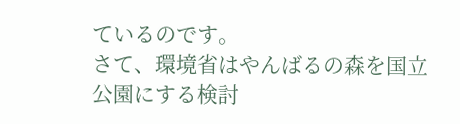ているのです。
さて、環境省はやんばるの森を国立公園にする検討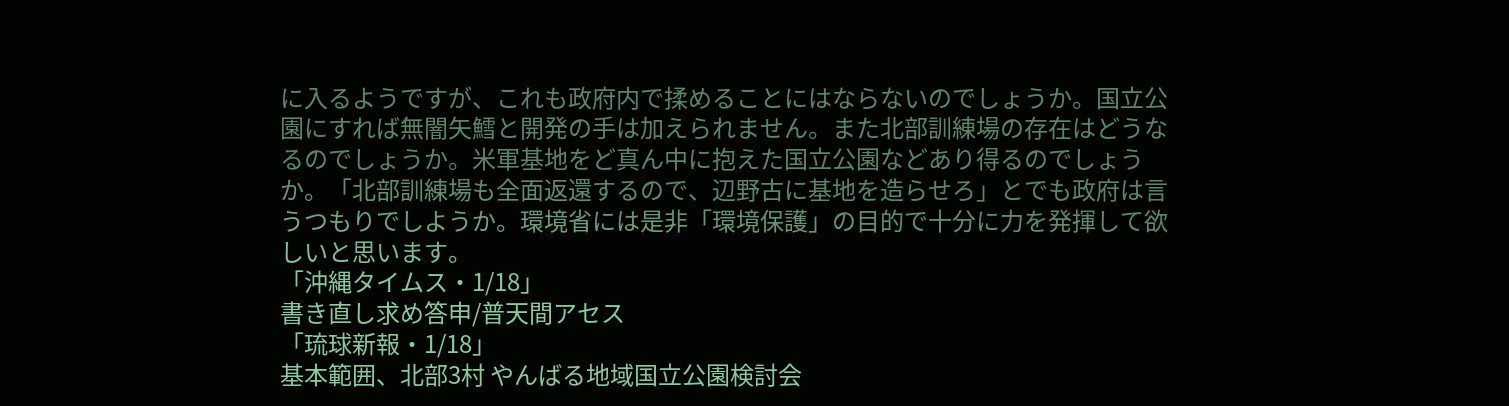に入るようですが、これも政府内で揉めることにはならないのでしょうか。国立公園にすれば無闇矢鱈と開発の手は加えられません。また北部訓練場の存在はどうなるのでしょうか。米軍基地をど真ん中に抱えた国立公園などあり得るのでしょうか。「北部訓練場も全面返還するので、辺野古に基地を造らせろ」とでも政府は言うつもりでしようか。環境省には是非「環境保護」の目的で十分に力を発揮して欲しいと思います。
「沖縄タイムス・1/18」
書き直し求め答申/普天間アセス
「琉球新報・1/18」
基本範囲、北部3村 やんばる地域国立公園検討会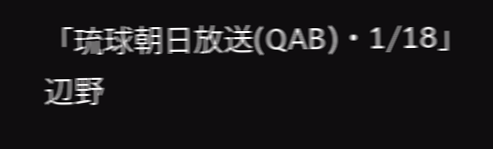「琉球朝日放送(QAB)・1/18」
辺野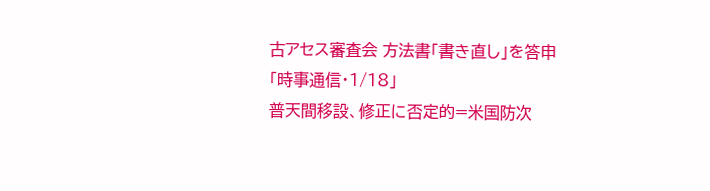古アセス審査会 方法書「書き直し」を答申
「時事通信・1/18」
普天間移設、修正に否定的=米国防次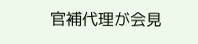官補代理が会見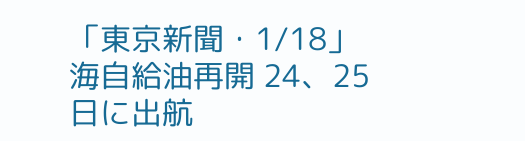「東京新聞・1/18」
海自給油再開 24、25日に出航